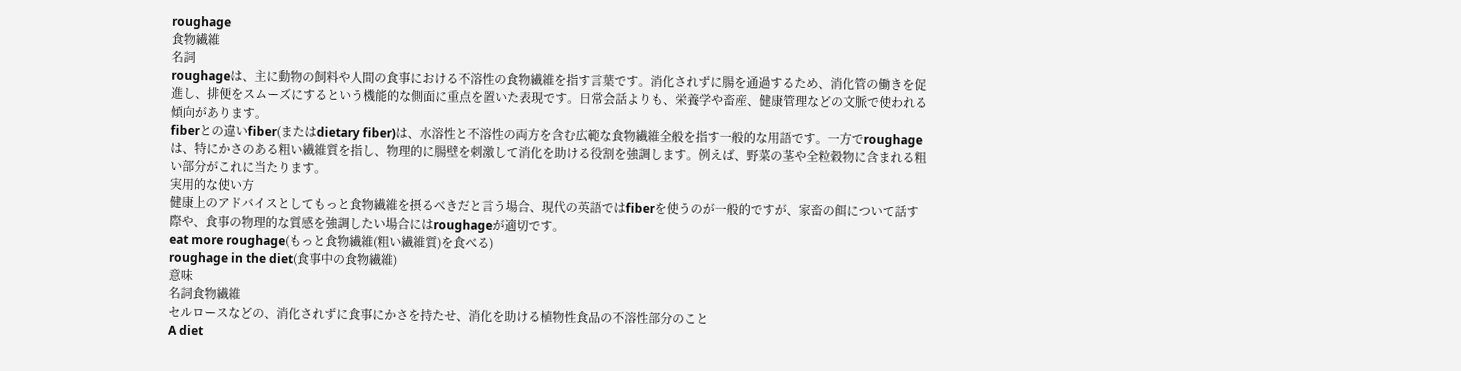roughage
食物繊維
名詞
roughageは、主に動物の飼料や人間の食事における不溶性の食物繊維を指す言葉です。消化されずに腸を通過するため、消化管の働きを促進し、排便をスムーズにするという機能的な側面に重点を置いた表現です。日常会話よりも、栄養学や畜産、健康管理などの文脈で使われる傾向があります。
fiberとの違いfiber(またはdietary fiber)は、水溶性と不溶性の両方を含む広範な食物繊維全般を指す一般的な用語です。一方でroughageは、特にかさのある粗い繊維質を指し、物理的に腸壁を刺激して消化を助ける役割を強調します。例えば、野菜の茎や全粒穀物に含まれる粗い部分がこれに当たります。
実用的な使い方
健康上のアドバイスとしてもっと食物繊維を摂るべきだと言う場合、現代の英語ではfiberを使うのが一般的ですが、家畜の餌について話す際や、食事の物理的な質感を強調したい場合にはroughageが適切です。
eat more roughage(もっと食物繊維(粗い繊維質)を食べる)
roughage in the diet(食事中の食物繊維)
意味
名詞食物繊維
セルロースなどの、消化されずに食事にかさを持たせ、消化を助ける植物性食品の不溶性部分のこと
A diet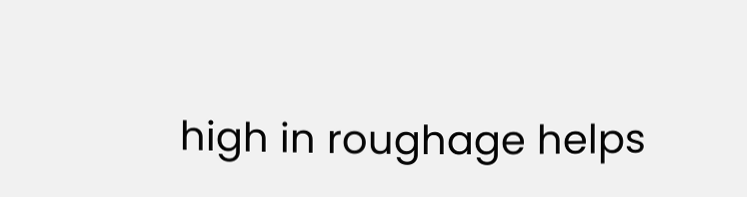high in roughage helps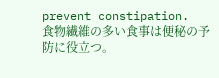prevent constipation.
食物繊維の多い食事は便秘の予防に役立つ。